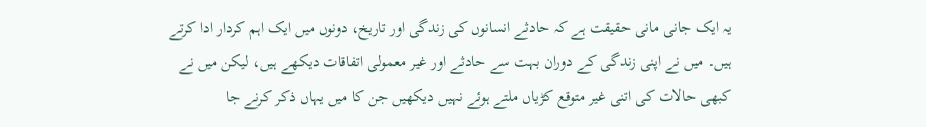یہ ایک جانی مانی حقیقت ہے کہ حادثے انسانوں کی زندگی اور تاریخ، دونوں میں ایک اہم کردار ادا کرتے ہیں۔ میں نے اپنی زندگی کے دوران بہت سے حادثے اور غیر معمولی اتفاقات دیکھے ہیں، لیکن میں نے کبھی حالات کی اتنی غیر متوقع کڑیاں ملتے ہوئے نہیں دیکھیں جن کا میں یہاں ذکر کرنے جا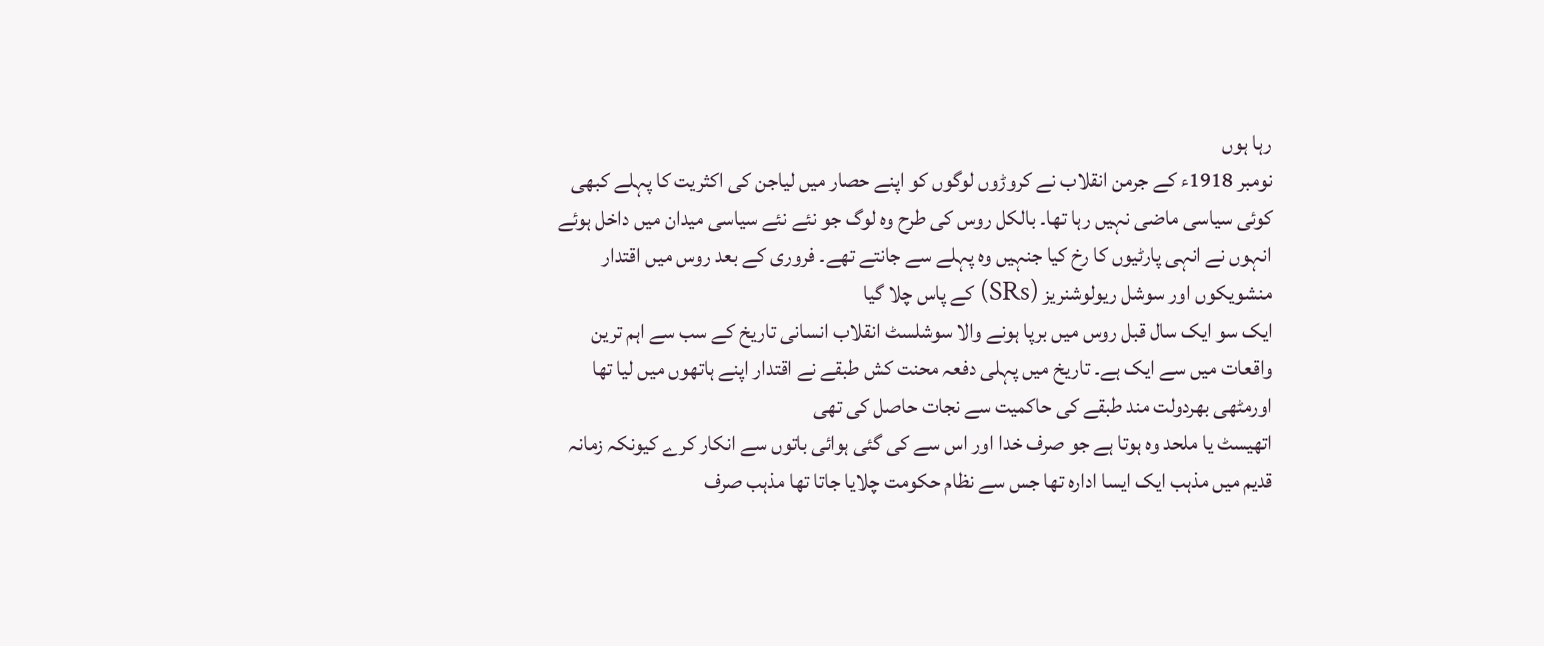رہا ہوں
نومبر 1918ء کے جرمن انقلاب نے کروڑوں لوگوں کو اپنے حصار میں لیاجن کی اکثریت کا پہلے کبھی کوئی سیاسی ماضی نہیں رہا تھا۔ بالکل روس کی طرح وہ لوگ جو نئے نئے سیاسی میدان میں داخل ہوئے انہوں نے انہی پارٹیوں کا رخ کیا جنہیں وہ پہلے سے جانتے تھے۔ فروری کے بعد روس میں اقتدار منشویکوں اور سوشل ریولوشنریز (SRs) کے پاس چلا گیا
ایک سو ایک سال قبل روس میں برپا ہونے والا سوشلسٹ انقلاب انسانی تاریخ کے سب سے اہم ترین واقعات میں سے ایک ہے۔ تاریخ میں پہلی دفعہ محنت کش طبقے نے اقتدار اپنے ہاتھوں میں لیا تھا اورمٹھی بھردولت مند طبقے کی حاکمیت سے نجات حاصل کی تھی
اتھیسٹ یا ملحد وہ ہوتا ہے جو صرف خدا اور اس سے کی گئی ہوائی باتوں سے انکار کرے کیونکہ زمانہ قدیم میں مذہب ایک ایسا ادارہ تھا جس سے نظام حکومت چلایا جاتا تھا مذہب صرف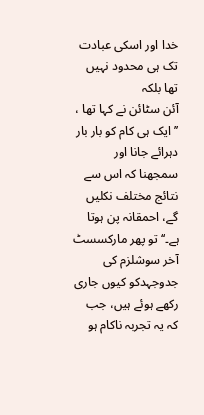خدا اور اسکی عبادت تک ہی محدود نہیں تھا بلکہ
آئن سٹائن نے کہا تھا ، ’’ایک ہی کام کو بار بار دہرائے جانا اور سمجھنا کہ اس سے نتائج مختلف نکلیں گے، احمقانہ پن ہوتا ہے۔‘‘ تو پھر مارکسسٹ آخر سوشلزم کی جدوجہدکو کیوں جاری رکھے ہوئے ہیں، جب کہ یہ تجربہ ناکام ہو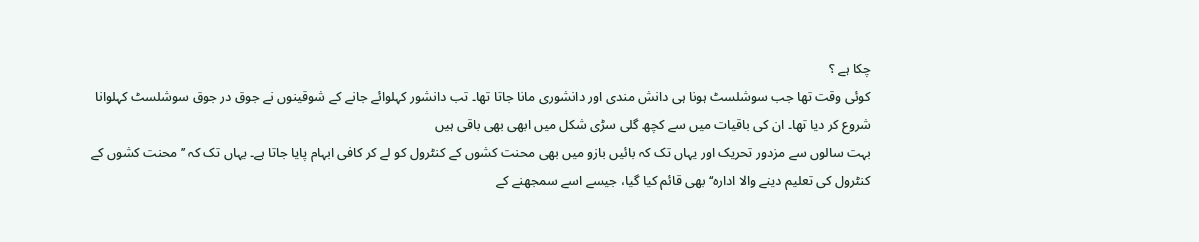چکا ہے ؟
کوئی وقت تھا جب سوشلسٹ ہونا ہی دانش مندی اور دانشوری مانا جاتا تھا۔ تب دانشور کہلوائے جانے کے شوقینوں نے جوق در جوق سوشلسٹ کہلوانا شروع کر دیا تھا۔ ان کی باقیات میں سے کچھ گلی سڑی شکل میں ابھی بھی باقی ہیں
بہت سالوں سے مزدور تحریک اور یہاں تک کہ بائیں بازو میں بھی محنت کشوں کے کنٹرول کو لے کر کافی ابہام پایا جاتا ہے۔ یہاں تک کہ ’’محنت کشوں کے کنٹرول کی تعلیم دینے والا ادارہ‘‘ بھی قائم کیا گیا، جیسے اسے سمجھنے کے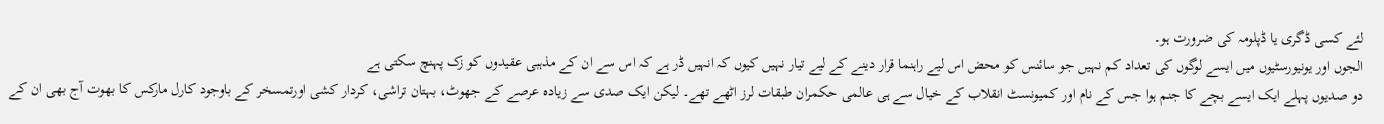لئے کسی ڈگری یا ڈپلومہ کی ضرورت ہو۔
الجوں اور یونیورسٹیوں میں ایسے لوگوں کی تعداد کم نہیں جو سائنس کو محض اس لیے راہنما قرار دینے کے لیے تیار نہیں کیوں کہ انہیں ڈر ہے کہ اس سے ان کے مذہبی عقیدوں کو زک پہنچ سکتی ہے
دو صدیوں پہلے ایک ایسے بچے کا جنم ہوا جس کے نام اور کمیونسٹ انقلاب کے خیال سے ہی عالمی حکمران طبقات لرز اٹھے تھے۔ لیکن ایک صدی سے زیادہ عرصے کے جھوٹ، بہتان تراشی، کردار کشی اورتمسخر کے باوجود کارل مارکس کا بھوت آج بھی ان کے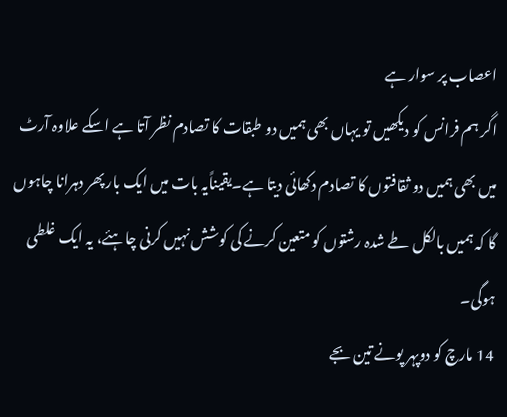اعصاب پر سوار ہے
اگر ہم فرانس کو دیکھیں تو یہاں بھی ہمیں دو طبقات کا تصادم نظر آتا ہے اسکے علاوہ آرٹ میں بھی ہمیں دو ثقافتوں کا تصادم دکھائی دیتا ہے۔یقیناًیہ بات میں ایک بار پھر دہرانا چاہوں گا کہ ہمیں بالکل طے شدہ رشتوں کو متعین کرنے کی کوشش نہیں کرنی چاہئے، یہ ایک غلطی ہوگی۔
14 مارچ کو دوپہر پونے تین بجے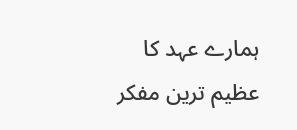ہمارے عہد کا عظیم ترین مفکر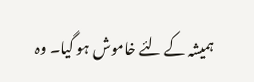ہمیشہ کے لئے خاموش ہو گیا۔ وہ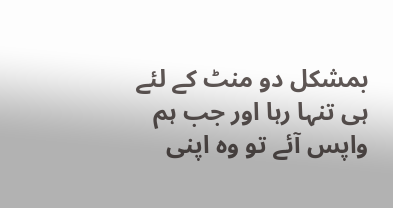بمشکل دو منٹ کے لئے ہی تنہا رہا اور جب ہم واپس آئے تو وہ اپنی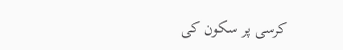کرسی پر سکون کی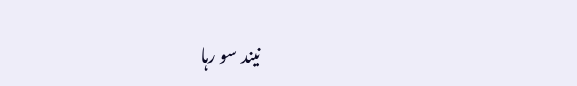نیند سو رہا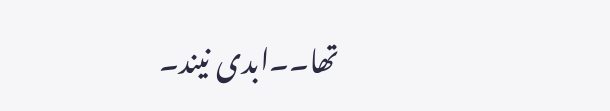تھا۔۔ابدی نیند۔